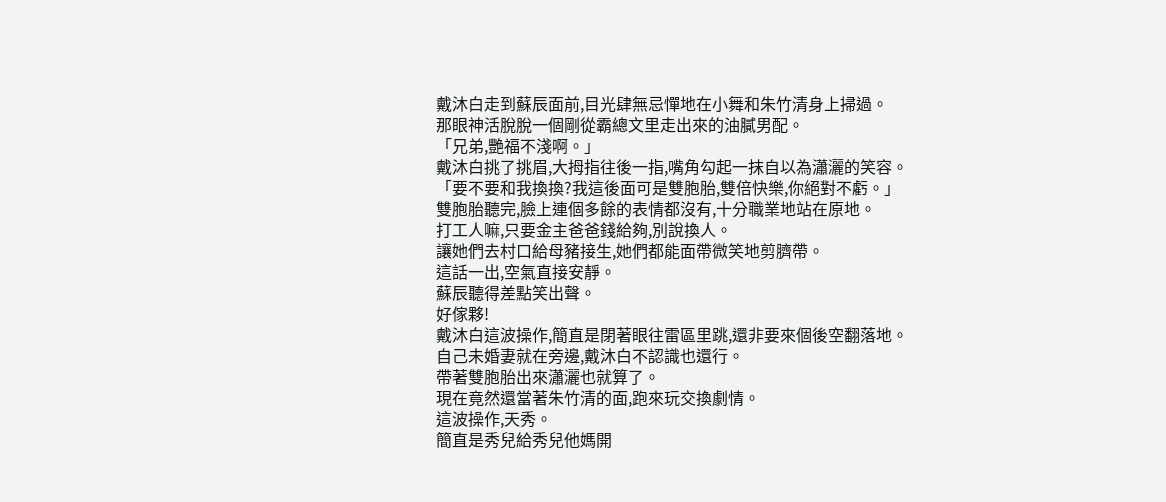戴沐白走到蘇辰面前,目光肆無忌憚地在小舞和朱竹清身上掃過。
那眼神活脫脫一個剛從霸總文里走出來的油膩男配。
「兄弟,艷福不淺啊。」
戴沐白挑了挑眉,大拇指往後一指,嘴角勾起一抹自以為瀟灑的笑容。
「要不要和我換換?我這後面可是雙胞胎,雙倍快樂,你絕對不虧。」
雙胞胎聽完,臉上連個多餘的表情都沒有,十分職業地站在原地。
打工人嘛,只要金主爸爸錢給夠,別說換人。
讓她們去村口給母豬接生,她們都能面帶微笑地剪臍帶。
這話一出,空氣直接安靜。
蘇辰聽得差點笑出聲。
好傢夥!
戴沐白這波操作,簡直是閉著眼往雷區里跳,還非要來個後空翻落地。
自己未婚妻就在旁邊,戴沐白不認識也還行。
帶著雙胞胎出來瀟灑也就算了。
現在竟然還當著朱竹清的面,跑來玩交換劇情。
這波操作,天秀。
簡直是秀兒給秀兒他媽開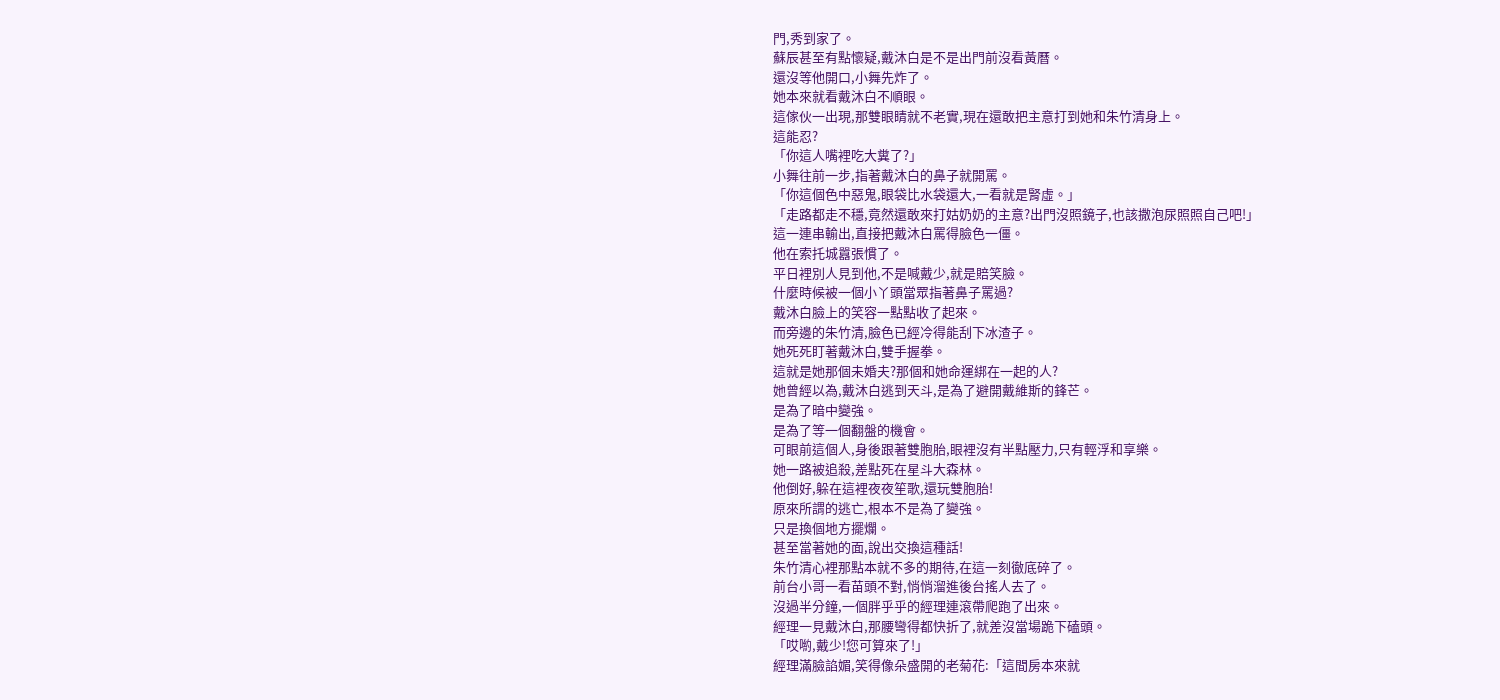門,秀到家了。
蘇辰甚至有點懷疑,戴沐白是不是出門前沒看黃曆。
還沒等他開口,小舞先炸了。
她本來就看戴沐白不順眼。
這傢伙一出現,那雙眼睛就不老實,現在還敢把主意打到她和朱竹清身上。
這能忍?
「你這人嘴裡吃大糞了?」
小舞往前一步,指著戴沐白的鼻子就開罵。
「你這個色中惡鬼,眼袋比水袋還大,一看就是腎虛。」
「走路都走不穩,竟然還敢來打姑奶奶的主意?出門沒照鏡子,也該撒泡尿照照自己吧!」
這一連串輸出,直接把戴沐白罵得臉色一僵。
他在索托城囂張慣了。
平日裡別人見到他,不是喊戴少,就是賠笑臉。
什麼時候被一個小丫頭當眾指著鼻子罵過?
戴沐白臉上的笑容一點點收了起來。
而旁邊的朱竹清,臉色已經冷得能刮下冰渣子。
她死死盯著戴沐白,雙手握拳。
這就是她那個未婚夫?那個和她命運綁在一起的人?
她曾經以為,戴沐白逃到天斗,是為了避開戴維斯的鋒芒。
是為了暗中變強。
是為了等一個翻盤的機會。
可眼前這個人,身後跟著雙胞胎,眼裡沒有半點壓力,只有輕浮和享樂。
她一路被追殺,差點死在星斗大森林。
他倒好,躲在這裡夜夜笙歌,還玩雙胞胎!
原來所謂的逃亡,根本不是為了變強。
只是換個地方擺爛。
甚至當著她的面,說出交換這種話!
朱竹清心裡那點本就不多的期待,在這一刻徹底碎了。
前台小哥一看苗頭不對,悄悄溜進後台搖人去了。
沒過半分鐘,一個胖乎乎的經理連滾帶爬跑了出來。
經理一見戴沐白,那腰彎得都快折了,就差沒當場跪下磕頭。
「哎喲,戴少!您可算來了!」
經理滿臉諂媚,笑得像朵盛開的老菊花:「這間房本來就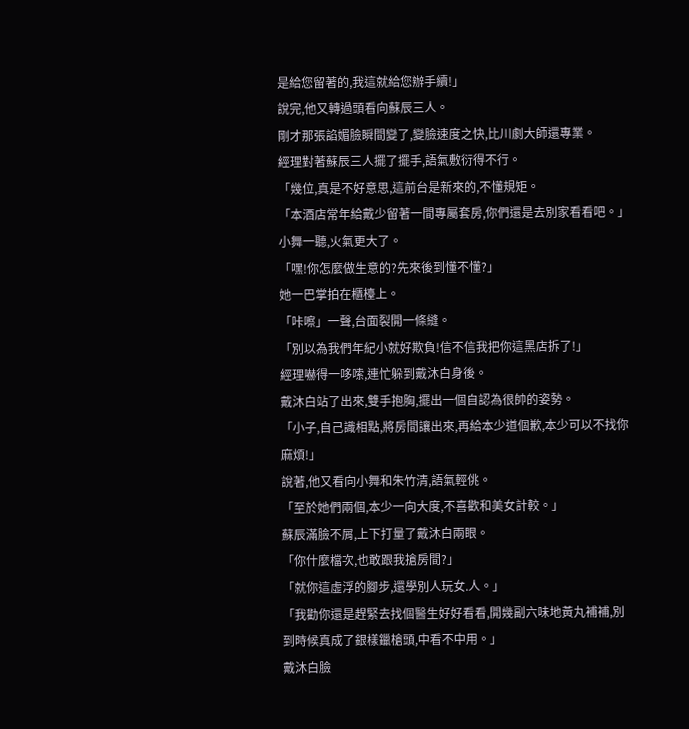是給您留著的,我這就給您辦手續!」
說完,他又轉過頭看向蘇辰三人。
剛才那張諂媚臉瞬間變了,變臉速度之快,比川劇大師還專業。
經理對著蘇辰三人擺了擺手,語氣敷衍得不行。
「幾位,真是不好意思,這前台是新來的,不懂規矩。
「本酒店常年給戴少留著一間專屬套房,你們還是去別家看看吧。」
小舞一聽,火氣更大了。
「嘿!你怎麼做生意的?先來後到懂不懂?」
她一巴掌拍在櫃檯上。
「咔嚓」一聲,台面裂開一條縫。
「別以為我們年紀小就好欺負!信不信我把你這黑店拆了!」
經理嚇得一哆嗦,連忙躲到戴沐白身後。
戴沐白站了出來,雙手抱胸,擺出一個自認為很帥的姿勢。
「小子,自己識相點,將房間讓出來,再給本少道個歉,本少可以不找你麻煩!」
說著,他又看向小舞和朱竹清,語氣輕佻。
「至於她們兩個,本少一向大度,不喜歡和美女計較。」
蘇辰滿臉不屑,上下打量了戴沐白兩眼。
「你什麼檔次,也敢跟我搶房間?」
「就你這虛浮的腳步,還學別人玩女.人。」
「我勸你還是趕緊去找個醫生好好看看,開幾副六味地黃丸補補,別到時候真成了銀樣鑞槍頭,中看不中用。」
戴沐白臉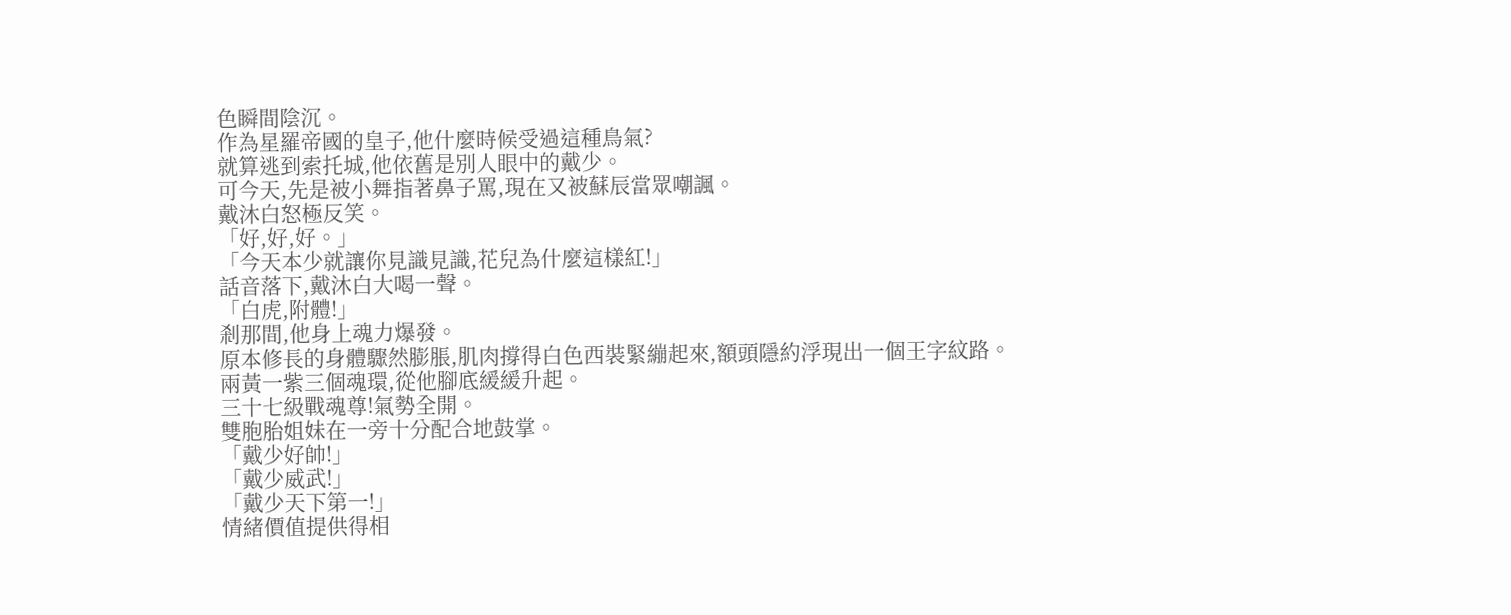色瞬間陰沉。
作為星羅帝國的皇子,他什麼時候受過這種鳥氣?
就算逃到索托城,他依舊是別人眼中的戴少。
可今天,先是被小舞指著鼻子罵,現在又被蘇辰當眾嘲諷。
戴沐白怒極反笑。
「好,好,好。」
「今天本少就讓你見識見識,花兒為什麼這樣紅!」
話音落下,戴沐白大喝一聲。
「白虎,附體!」
剎那間,他身上魂力爆發。
原本修長的身體驟然膨脹,肌肉撐得白色西裝緊繃起來,額頭隱約浮現出一個王字紋路。
兩黃一紫三個魂環,從他腳底緩緩升起。
三十七級戰魂尊!氣勢全開。
雙胞胎姐妹在一旁十分配合地鼓掌。
「戴少好帥!」
「戴少威武!」
「戴少天下第一!」
情緒價值提供得相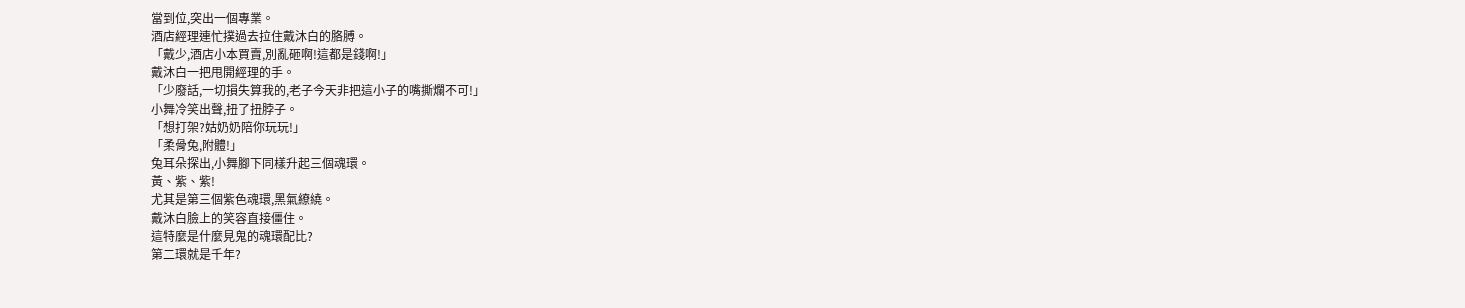當到位,突出一個專業。
酒店經理連忙撲過去拉住戴沐白的胳膊。
「戴少,酒店小本買賣,別亂砸啊!這都是錢啊!」
戴沐白一把甩開經理的手。
「少廢話,一切損失算我的,老子今天非把這小子的嘴撕爛不可!」
小舞冷笑出聲,扭了扭脖子。
「想打架?姑奶奶陪你玩玩!」
「柔骨兔,附體!」
兔耳朵探出,小舞腳下同樣升起三個魂環。
黃、紫、紫!
尤其是第三個紫色魂環,黑氣繚繞。
戴沐白臉上的笑容直接僵住。
這特麼是什麼見鬼的魂環配比?
第二環就是千年?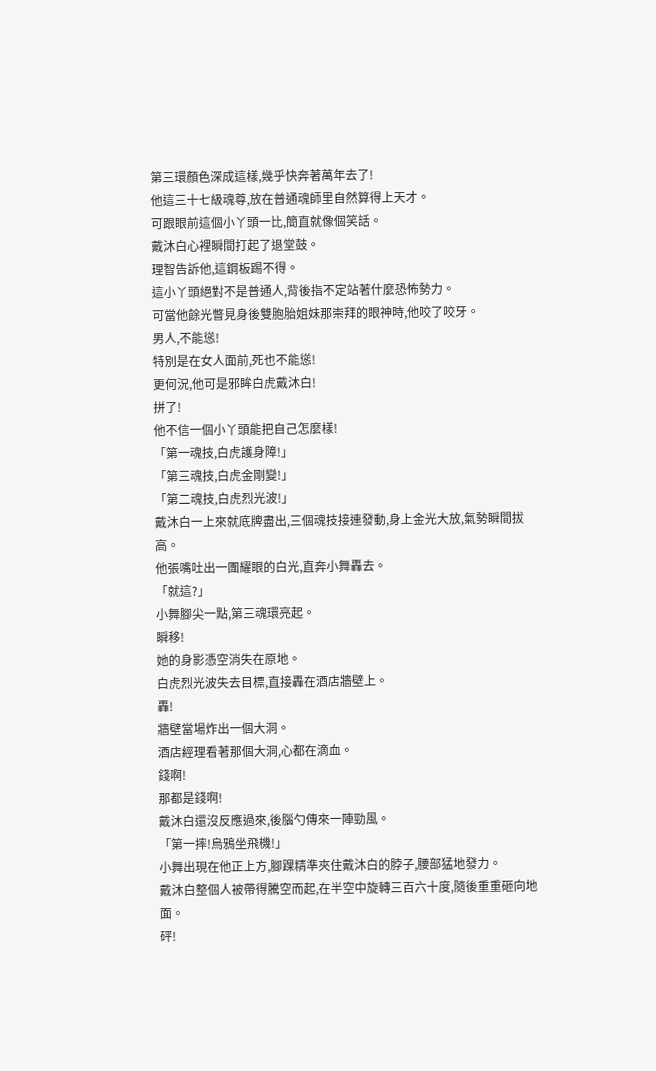第三環顏色深成這樣,幾乎快奔著萬年去了!
他這三十七級魂尊,放在普通魂師里自然算得上天才。
可跟眼前這個小丫頭一比,簡直就像個笑話。
戴沐白心裡瞬間打起了退堂鼓。
理智告訴他,這鋼板踢不得。
這小丫頭絕對不是普通人,背後指不定站著什麼恐怖勢力。
可當他餘光瞥見身後雙胞胎姐妹那崇拜的眼神時,他咬了咬牙。
男人,不能慫!
特別是在女人面前,死也不能慫!
更何況,他可是邪眸白虎戴沐白!
拼了!
他不信一個小丫頭能把自己怎麼樣!
「第一魂技,白虎護身障!」
「第三魂技,白虎金剛變!」
「第二魂技,白虎烈光波!」
戴沐白一上來就底牌盡出,三個魂技接連發動,身上金光大放,氣勢瞬間拔高。
他張嘴吐出一團耀眼的白光,直奔小舞轟去。
「就這?」
小舞腳尖一點,第三魂環亮起。
瞬移!
她的身影憑空消失在原地。
白虎烈光波失去目標,直接轟在酒店牆壁上。
轟!
牆壁當場炸出一個大洞。
酒店經理看著那個大洞,心都在滴血。
錢啊!
那都是錢啊!
戴沐白還沒反應過來,後腦勺傳來一陣勁風。
「第一摔!烏鴉坐飛機!」
小舞出現在他正上方,腳踝精準夾住戴沐白的脖子,腰部猛地發力。
戴沐白整個人被帶得騰空而起,在半空中旋轉三百六十度,隨後重重砸向地面。
砰!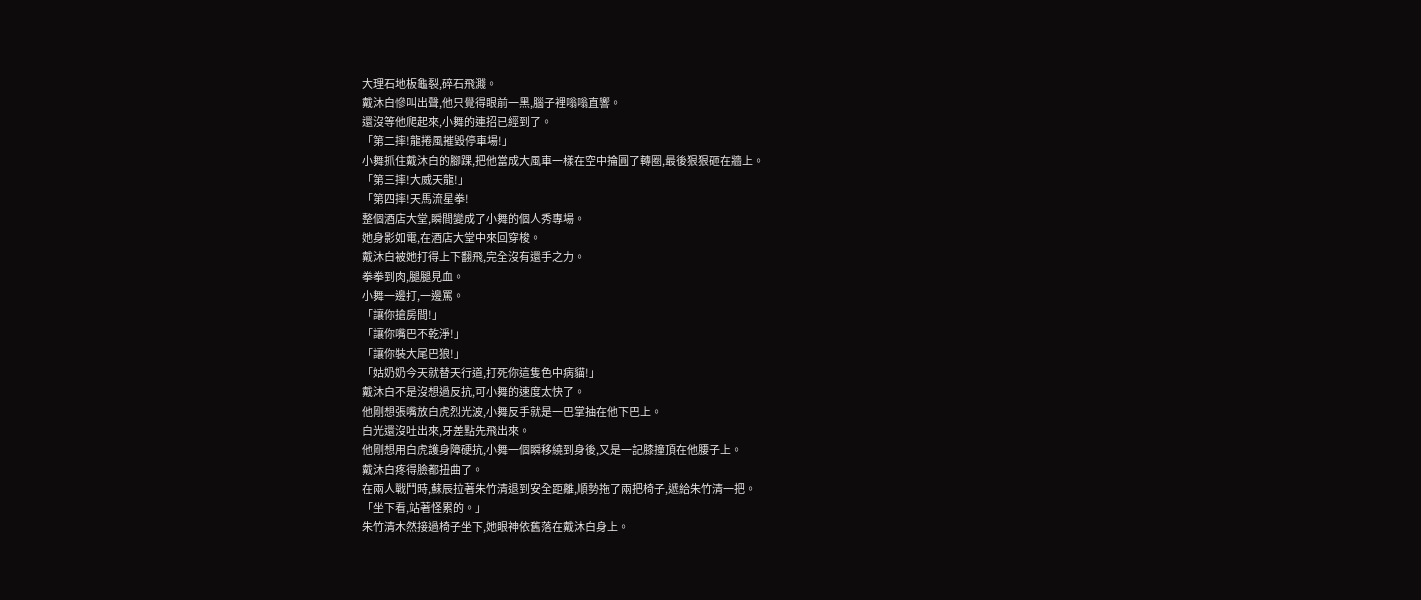大理石地板龜裂,碎石飛濺。
戴沐白慘叫出聲,他只覺得眼前一黑,腦子裡嗡嗡直響。
還沒等他爬起來,小舞的連招已經到了。
「第二摔!龍捲風摧毀停車場!」
小舞抓住戴沐白的腳踝,把他當成大風車一樣在空中掄圓了轉圈,最後狠狠砸在牆上。
「第三摔!大威天龍!」
「第四摔!天馬流星拳!
整個酒店大堂,瞬間變成了小舞的個人秀專場。
她身影如電,在酒店大堂中來回穿梭。
戴沐白被她打得上下翻飛,完全沒有還手之力。
拳拳到肉,腿腿見血。
小舞一邊打,一邊罵。
「讓你搶房間!」
「讓你嘴巴不乾淨!」
「讓你裝大尾巴狼!」
「姑奶奶今天就替天行道,打死你這隻色中病貓!」
戴沐白不是沒想過反抗,可小舞的速度太快了。
他剛想張嘴放白虎烈光波,小舞反手就是一巴掌抽在他下巴上。
白光還沒吐出來,牙差點先飛出來。
他剛想用白虎護身障硬抗,小舞一個瞬移繞到身後,又是一記膝撞頂在他腰子上。
戴沐白疼得臉都扭曲了。
在兩人戰鬥時,蘇辰拉著朱竹清退到安全距離,順勢拖了兩把椅子,遞給朱竹清一把。
「坐下看,站著怪累的。」
朱竹清木然接過椅子坐下,她眼神依舊落在戴沐白身上。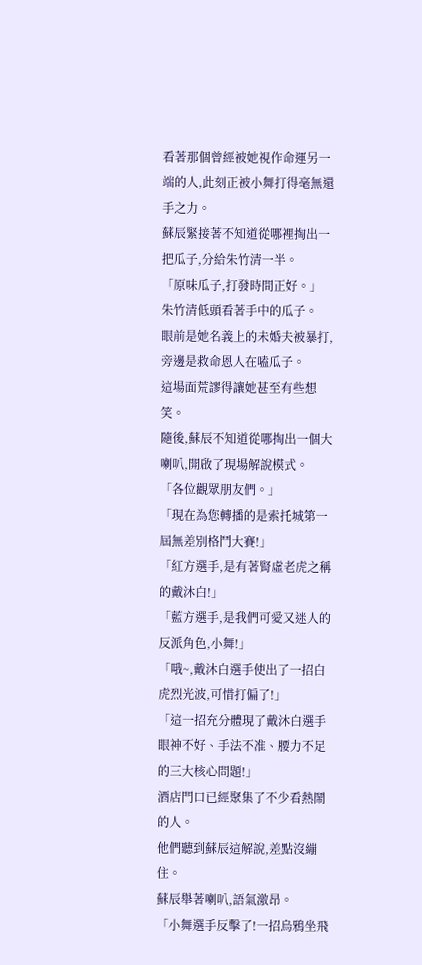看著那個曾經被她視作命運另一端的人,此刻正被小舞打得毫無還手之力。
蘇辰緊接著不知道從哪裡掏出一把瓜子,分給朱竹清一半。
「原味瓜子,打發時間正好。」
朱竹清低頭看著手中的瓜子。
眼前是她名義上的未婚夫被暴打,旁邊是救命恩人在嗑瓜子。
這場面荒謬得讓她甚至有些想笑。
隨後,蘇辰不知道從哪掏出一個大喇叭,開啟了現場解說模式。
「各位觀眾朋友們。」
「現在為您轉播的是索托城第一屆無差別格鬥大賽!」
「紅方選手,是有著腎虛老虎之稱的戴沐白!」
「藍方選手,是我們可愛又迷人的反派角色,小舞!」
「哦~,戴沐白選手使出了一招白虎烈光波,可惜打偏了!」
「這一招充分體現了戴沐白選手眼神不好、手法不准、腰力不足的三大核心問題!」
酒店門口已經聚集了不少看熱鬧的人。
他們聽到蘇辰這解說,差點沒繃住。
蘇辰舉著喇叭,語氣激昂。
「小舞選手反擊了!一招烏鴉坐飛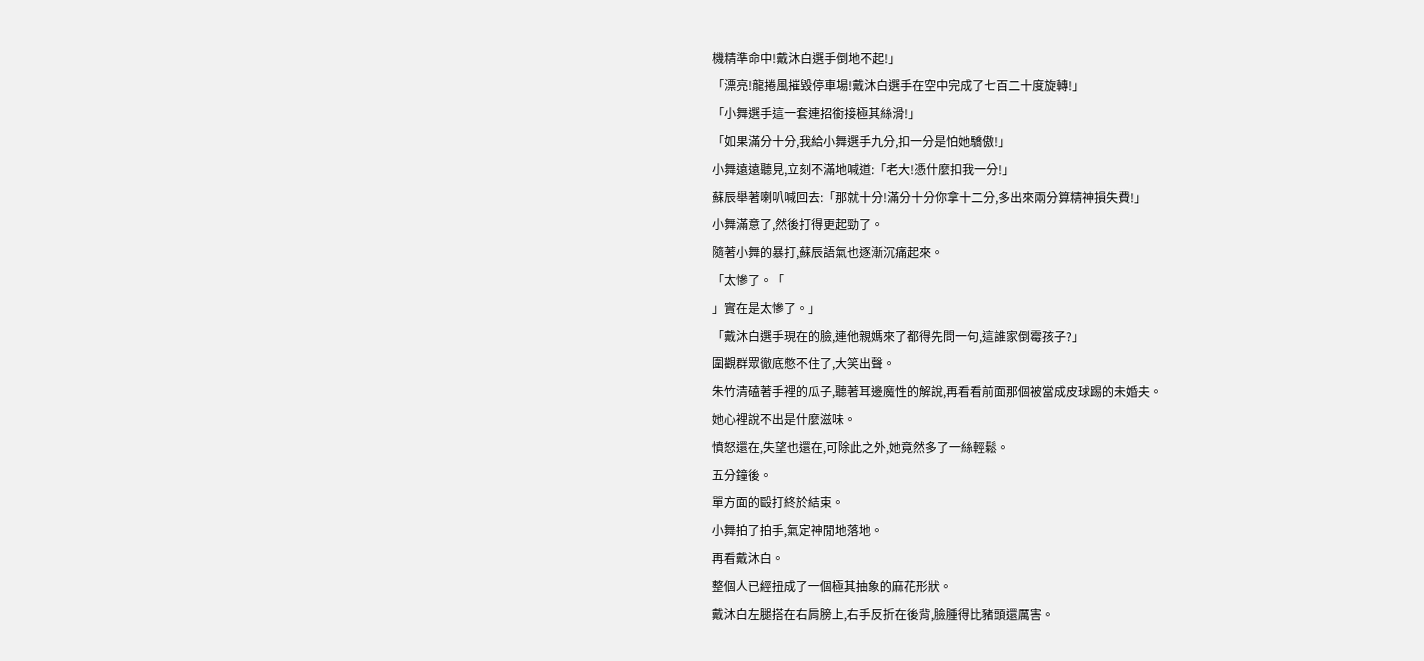機精準命中!戴沐白選手倒地不起!」
「漂亮!龍捲風摧毀停車場!戴沐白選手在空中完成了七百二十度旋轉!」
「小舞選手這一套連招銜接極其絲滑!」
「如果滿分十分,我給小舞選手九分,扣一分是怕她驕傲!」
小舞遠遠聽見,立刻不滿地喊道:「老大!憑什麼扣我一分!」
蘇辰舉著喇叭喊回去:「那就十分!滿分十分你拿十二分,多出來兩分算精神損失費!」
小舞滿意了,然後打得更起勁了。
隨著小舞的暴打,蘇辰語氣也逐漸沉痛起來。
「太慘了。「
」實在是太慘了。」
「戴沐白選手現在的臉,連他親媽來了都得先問一句,這誰家倒霉孩子?」
圍觀群眾徹底憋不住了,大笑出聲。
朱竹清磕著手裡的瓜子,聽著耳邊魔性的解說,再看看前面那個被當成皮球踢的未婚夫。
她心裡說不出是什麼滋味。
憤怒還在,失望也還在,可除此之外,她竟然多了一絲輕鬆。
五分鐘後。
單方面的毆打終於結束。
小舞拍了拍手,氣定神閒地落地。
再看戴沐白。
整個人已經扭成了一個極其抽象的麻花形狀。
戴沐白左腿搭在右肩膀上,右手反折在後背,臉腫得比豬頭還厲害。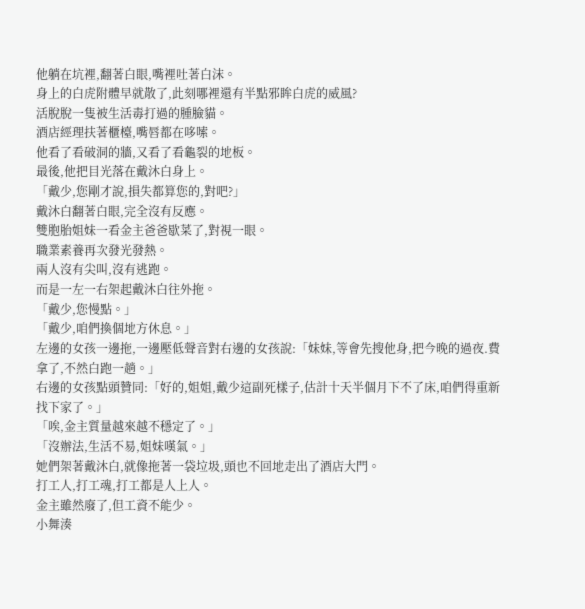他躺在坑裡,翻著白眼,嘴裡吐著白沫。
身上的白虎附體早就散了,此刻哪裡還有半點邪眸白虎的威風?
活脫脫一隻被生活毒打過的腫臉貓。
酒店經理扶著櫃檯,嘴唇都在哆嗦。
他看了看破洞的牆,又看了看龜裂的地板。
最後,他把目光落在戴沐白身上。
「戴少,您剛才說,損失都算您的,對吧?」
戴沐白翻著白眼,完全沒有反應。
雙胞胎姐妹一看金主爸爸歇菜了,對視一眼。
職業素養再次發光發熱。
兩人沒有尖叫,沒有逃跑。
而是一左一右架起戴沐白往外拖。
「戴少,您慢點。」
「戴少,咱們換個地方休息。」
左邊的女孩一邊拖,一邊壓低聲音對右邊的女孩說:「妹妹,等會先搜他身,把今晚的過夜.費拿了,不然白跑一趟。」
右邊的女孩點頭贊同:「好的,姐姐,戴少這副死樣子,估計十天半個月下不了床,咱們得重新找下家了。」
「唉,金主質量越來越不穩定了。」
「沒辦法,生活不易,姐妹嘆氣。」
她們架著戴沐白,就像拖著一袋垃圾,頭也不回地走出了酒店大門。
打工人,打工魂,打工都是人上人。
金主雖然廢了,但工資不能少。
小舞湊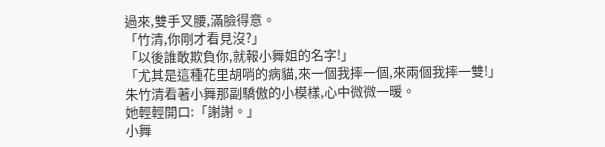過來,雙手叉腰,滿臉得意。
「竹清,你剛才看見沒?」
「以後誰敢欺負你,就報小舞姐的名字!」
「尤其是這種花里胡哨的病貓,來一個我摔一個,來兩個我摔一雙!」
朱竹清看著小舞那副驕傲的小模樣,心中微微一暖。
她輕輕開口:「謝謝。」
小舞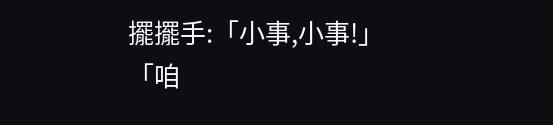擺擺手:「小事,小事!」
「咱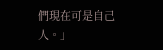們現在可是自己人。」